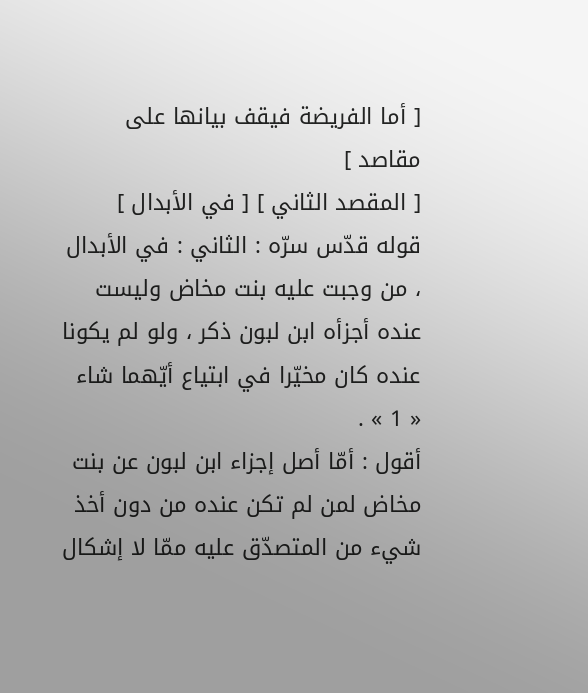[ أما الفريضة فيقف بيانها على مقاصد ]
[ المقصد الثاني ] [ في الأبدال ]
قوله قدّس سرّه : الثاني : في الأبدال ، من وجبت عليه بنت مخاض وليست عنده أجزأه ابن لبون ذكر ، ولو لم يكونا عنده كان مخيّرا في ابتياع أيّهما شاء « 1 » .
أقول : أمّا أصل إجزاء ابن لبون عن بنت مخاض لمن لم تكن عنده من دون أخذ شيء من المتصدّق عليه ممّا لا إشكال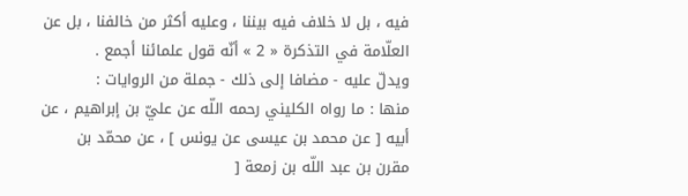فيه ، بل لا خلاف فيه بيننا ، وعليه أكثر من خالفنا ، بل عن العلّامة في التذكرة « 2 » أنّه قول علمائنا أجمع .
ويدلّ عليه - مضافا إلى ذلك - جملة من الروايات :
منها : ما رواه الكليني رحمه اللّه عن عليّ بن إبراهيم ، عن أبيه [ عن محمد بن عيسى عن يونس ] ، عن محمّد بن مقرن بن عبد اللّه بن زمعة [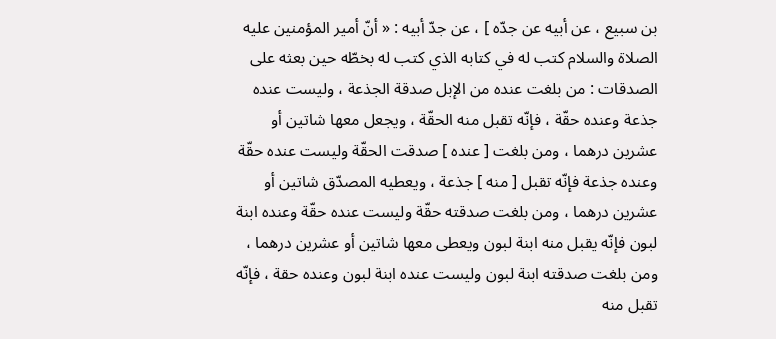بن سبيع ، عن أبيه عن جدّه ] ، عن جدّ أبيه : « أنّ أمير المؤمنين عليه الصلاة والسلام كتب له في كتابه الذي كتب له بخطّه حين بعثه على الصدقات : من بلغت عنده من الإبل صدقة الجذعة ، وليست عنده جذعة وعنده حقّة ، فإنّه تقبل منه الحقّة ، ويجعل معها شاتين أو عشرين درهما ، ومن بلغت [ عنده ] صدقت الحقّة وليست عنده حقّة وعنده جذعة فإنّه تقبل [ منه ] جذعة ، ويعطيه المصدّق شاتين أو عشرين درهما ، ومن بلغت صدقته حقّة وليست عنده حقّة وعنده ابنة لبون فإنّه يقبل منه ابنة لبون ويعطى معها شاتين أو عشرين درهما ، ومن بلغت صدقته ابنة لبون وليست عنده ابنة لبون وعنده حقة ، فإنّه تقبل منه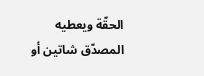الحقّة ويعطيه المصدّق شاتين أو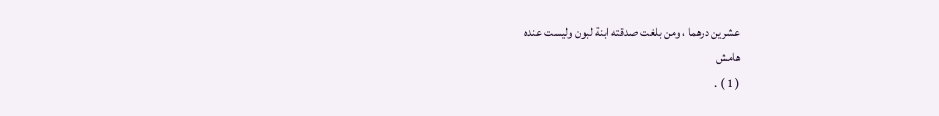عشرين درهما ، ومن بلغت صدقته ابنة لبون وليست عنده
هامش
( 1 ) .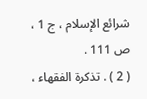شرائع الإسلام ، ج 1 ، ص 111 .
( 2 ) . تذكرة الفقهاء ،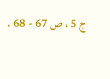ج 5 ، ص 67 - 68 .